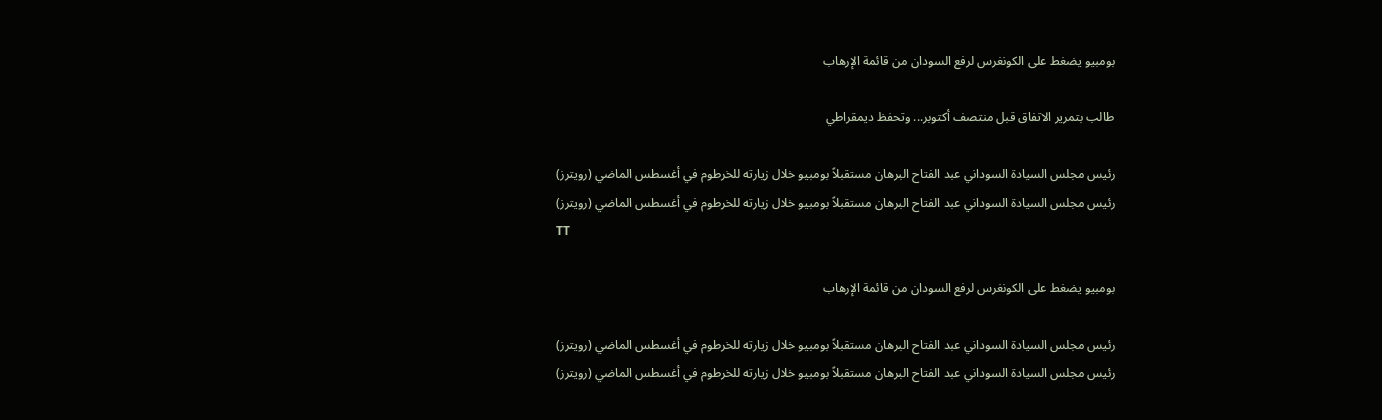بومبيو يضغط على الكونغرس لرفع السودان من قائمة الإرهاب

طالب بتمرير الاتفاق قبل منتصف أكتوبر... وتحفظ ديمقراطي

رئيس مجلس السيادة السوداني عبد الفتاح البرهان مستقبلاً بومبيو خلال زيارته للخرطوم في أغسطس الماضي (رويترز)
رئيس مجلس السيادة السوداني عبد الفتاح البرهان مستقبلاً بومبيو خلال زيارته للخرطوم في أغسطس الماضي (رويترز)
TT

بومبيو يضغط على الكونغرس لرفع السودان من قائمة الإرهاب

رئيس مجلس السيادة السوداني عبد الفتاح البرهان مستقبلاً بومبيو خلال زيارته للخرطوم في أغسطس الماضي (رويترز)
رئيس مجلس السيادة السوداني عبد الفتاح البرهان مستقبلاً بومبيو خلال زيارته للخرطوم في أغسطس الماضي (رويترز)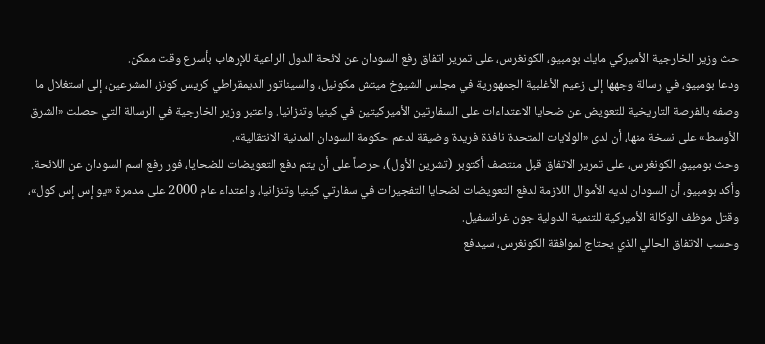حث وزير الخارجية الأميركي مايك بومبيو، الكونغرس، على تمرير اتفاق رفع السودان عن لائحة الدول الراعية للإرهاب بأسرع وقت ممكن.
ودعا بومبيو، في رسالة وجهها إلى زعيم الأغلبية الجمهورية في مجلس الشيوخ ميتش مكونيل، والسيناتور الديمقراطي كريس كونز، المشرعين، إلى استغلال ما وصفه بالفرصة التاريخية للتعويض عن ضحايا الاعتداءات على السفارتين الأميركيتين في كينيا وتنزانيا. واعتبر وزير الخارجية في الرسالة التي حصلت «الشرق الأوسط» على نسخة منها، أن لدى «الولايات المتحدة نافذة فريدة وضيقة لدعم حكومة السودان المدنية الانتقالية».
وحث بومبيو، الكونغرس، على تمرير الاتفاق قبل منتصف أكتوبر (تشرين الأول)، حرصاً على أن يتم دفع التعويضات للضحايا، فور رفع اسم السودان عن اللائحة. وأكد بومبيو، أن السودان لديه الأموال اللازمة لدفع التعويضات لضحايا التفجيرات في سفارتي كينيا وتنزانيا، واعتداء عام 2000 على مدمرة «يو إس إس كول»، وقتل موظف الوكالة الأميركية للتنمية الدولية جون غرانسفيل.
وحسب الاتفاق الحالي الذي يحتاج لموافقة الكونغرس، سيدفع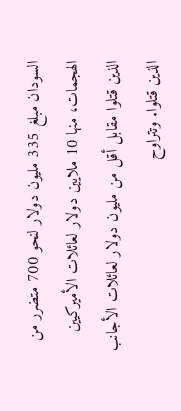السودان مبلغ 335 مليون دولار لنحو 700 متضرر من الهجمات، منها 10 ملايين دولار لعائلات الأميركيين الذين قتلوا مقابل أقل من مليون دولار لعائلات الأجانب الذين قتلوا. وتتراوح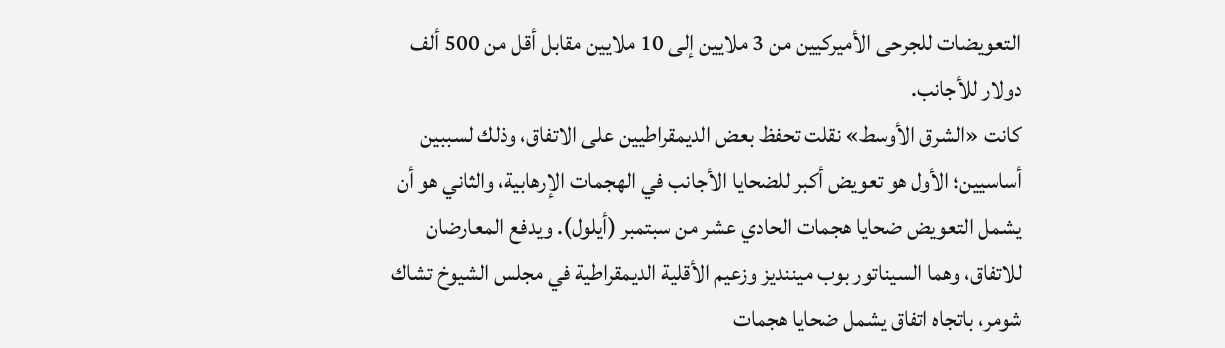التعويضات للجرحى الأميركيين من 3 ملايين إلى 10 ملايين مقابل أقل من 500 ألف دولار للأجانب.
كانت «الشرق الأوسط» نقلت تحفظ بعض الديمقراطيين على الاتفاق، وذلك لسببين أساسيين؛ الأول هو تعويض أكبر للضحايا الأجانب في الهجمات الإرهابية، والثاني هو أن يشمل التعويض ضحايا هجمات الحادي عشر من سبتمبر (أيلول). ويدفع المعارضان للاتفاق، وهما السيناتور بوب ميننديز وزعيم الأقلية الديمقراطية في مجلس الشيوخ تشاك شومر، باتجاه اتفاق يشمل ضحايا هجمات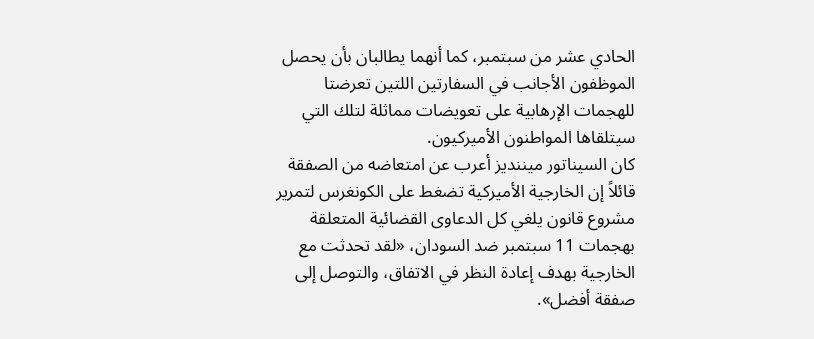الحادي عشر من سبتمبر، كما أنهما يطالبان بأن يحصل الموظفون الأجانب في السفارتين اللتين تعرضتا للهجمات الإرهابية على تعويضات مماثلة لتلك التي سيتلقاها المواطنون الأميركيون.
كان السيناتور ميننديز أعرب عن امتعاضه من الصفقة قائلاً إن الخارجية الأميركية تضغط على الكونغرس لتمرير مشروع قانون يلغي كل الدعاوى القضائية المتعلقة بهجمات 11 سبتمبر ضد السودان، «لقد تحدثت مع الخارجية بهدف إعادة النظر في الاتفاق، والتوصل إلى صفقة أفضل».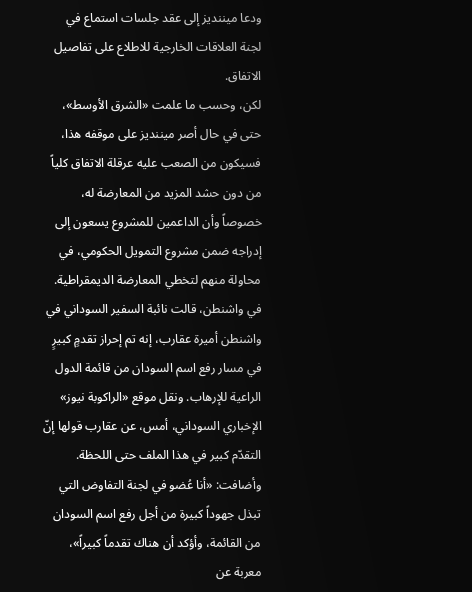ودعا ميننديز إلى عقد جلسات استماع في لجنة العلاقات الخارجية للاطلاع على تفاصيل الاتفاق.
لكن، وحسب ما علمت «الشرق الأوسط»، حتى في حال أصر ميننديز على موقفه هذا، فسيكون من الصعب عليه عرقلة الاتفاق كلياً من دون حشد المزيد من المعارضة له، خصوصاً وأن الداعمين للمشروع يسعون إلى إدراجه ضمن مشروع التمويل الحكومي، في محاولة منهم لتخطي المعارضة الديمقراطية.
في واشنطن، قالت نائبة السفير السوداني في واشنطن أميرة عقارب، إنه تم إحراز تقدمٍ كبيرٍ في مسار رفع اسم السودان من قائمة الدول الراعية للإرهاب. ونقل موقع «الراكوبة نيوز» الإخباري السوداني، أمس، عن عقارب قولها إنّ التقدّم كبير في هذا الملف حتى اللحظة.
وأضافت: «أنا عُضو في لجنة التفاوض التي تبذل جهوداً كبيرة من أجل رفع اسم السودان من القائمة، وأؤكد أن هناك تقدماً كبيراً»، معربة عن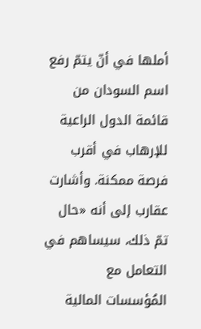أملها في أنّ يتمّ رفع اسم السودان من قائمة الدول الراعية للإرهاب في أقرب فرصة ممكنة. وأشارت عقارب إلى أنه «حال تمّ ذلك، سيساهم في التعامل مع المُؤسسات المالية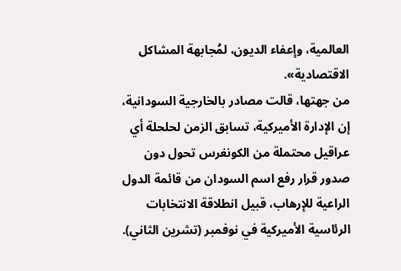العالمية، وإعفاء الديون، لمُجابهة المشاكل الاقتصادية».
من جهتها، قالت مصادر بالخارجية السودانية، إن الإدارة الأميركية، تسابق الزمن لحلحلة أي عراقيل محتملة من الكونغرس تحول دون صدور قرار رفع اسم السودان من قائمة الدول الراعية للإرهاب، قبيل انطلاقة الانتخابات الرئاسية الأميركية في نوفمبر (تشرين الثاني).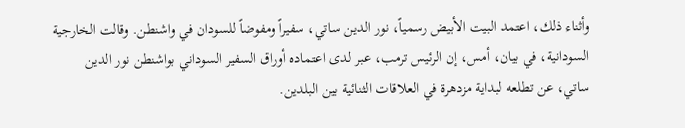وأثناء ذلك، اعتمد البيت الأبيض رسمياً، نور الدين ساتي، سفيراً ومفوضاً للسودان في واشنطن. وقالت الخارجية السودانية، في بيان، أمس، إن الرئيس ترمب، عبر لدى اعتماده أوراق السفير السوداني بواشنطن نور الدين ساتي، عن تطلعه لبداية مزدهرة في العلاقات الثنائية بين البلدين.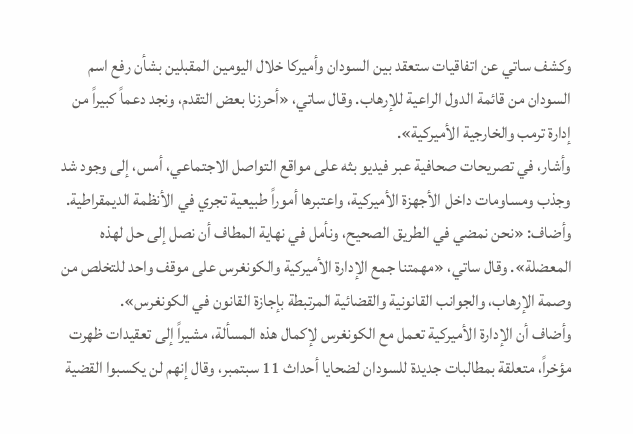وكشف ساتي عن اتفاقيات ستعقد بين السودان وأميركا خلال اليومين المقبلين بشأن رفع اسم السودان من قائمة الدول الراعية للإرهاب. وقال ساتي، «أحرزنا بعض التقدم، ونجد دعماً كبيراً من إدارة ترمب والخارجية الأميركية».
وأشار، في تصريحات صحافية عبر فيديو بثه على مواقع التواصل الاجتماعي، أمس، إلى وجود شد وجذب ومساومات داخل الأجهزة الأميركية، واعتبرها أموراً طبيعية تجري في الأنظمة الديمقراطية.
وأضاف: «نحن نمضي في الطريق الصحيح، ونأمل في نهاية المطاف أن نصل إلى حل لهذه المعضلة». وقال ساتي، «مهمتنا جمع الإدارة الأميركية والكونغرس على موقف واحد للتخلص من وصمة الإرهاب، والجوانب القانونية والقضائية المرتبطة بإجازة القانون في الكونغرس».
وأضاف أن الإدارة الأميركية تعمل مع الكونغرس لإكمال هذه المسألة، مشيراً إلى تعقيدات ظهرت مؤخراً، متعلقة بمطالبات جديدة للسودان لضحايا أحداث 11 سبتمبر، وقال إنهم لن يكسبوا القضية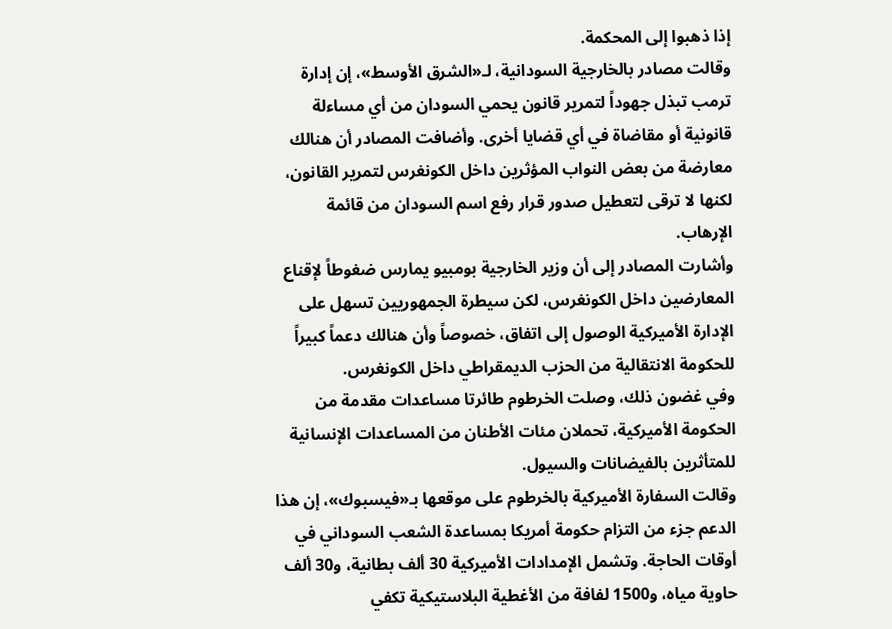إذا ذهبوا إلى المحكمة.
وقالت مصادر بالخارجية السودانية، لـ«الشرق الأوسط»، إن إدارة ترمب تبذل جهوداً لتمرير قانون يحمي السودان من أي مساءلة قانونية أو مقاضاة في أي قضايا أخرى. وأضافت المصادر أن هنالك معارضة من بعض النواب المؤثرين داخل الكونغرس لتمرير القانون، لكنها لا ترقى لتعطيل صدور قرار رفع اسم السودان من قائمة الإرهاب.
وأشارت المصادر إلى أن وزير الخارجية بومبيو يمارس ضغوطاً لإقناع المعارضين داخل الكونغرس، لكن سيطرة الجمهوريين تسهل على الإدارة الأميركية الوصول إلى اتفاق، خصوصاً وأن هنالك دعماً كبيراً للحكومة الانتقالية من الحزب الديمقراطي داخل الكونغرس.
وفي غضون ذلك، وصلت الخرطوم طائرتا مساعدات مقدمة من الحكومة الأميركية، تحملان مئات الأطنان من المساعدات الإنسانية للمتأثرين بالفيضانات والسيول.
وقالت السفارة الأميركية بالخرطوم على موقعها بـ«فيسبوك»، إن هذا الدعم جزء من التزام حكومة أمريكا بمساعدة الشعب السوداني في أوقات الحاجة. وتشمل الإمدادات الأميركية 30 ألف بطانية، و30 ألف حاوية مياه، و1500 لفافة من الأغطية البلاستيكية تكفي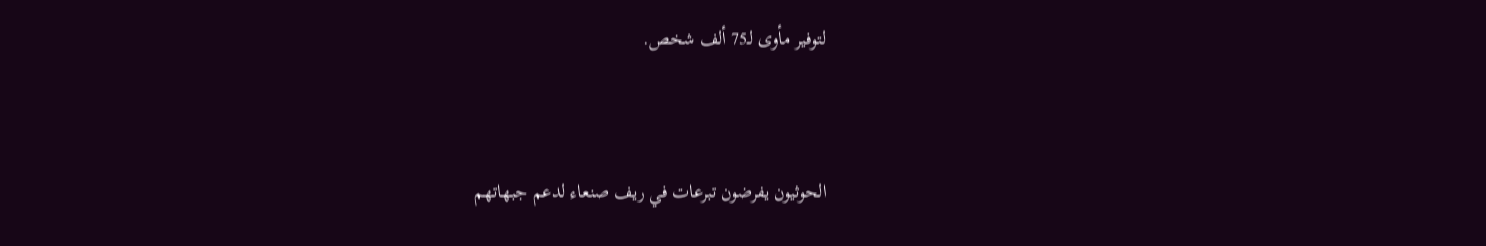لتوفير مأوى لـ75 ألف شخص.



الحوثيون يفرضون تبرعات في ريف صنعاء لدعم جبهاتهم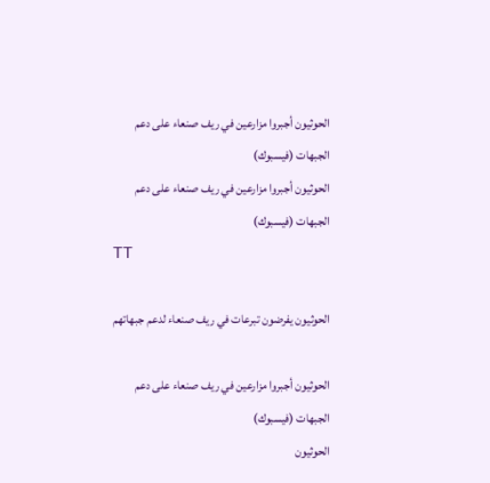الحوثيون أجبروا مزارعين في ريف صنعاء على دعم الجبهات (فيسبوك)
الحوثيون أجبروا مزارعين في ريف صنعاء على دعم الجبهات (فيسبوك)
TT

الحوثيون يفرضون تبرعات في ريف صنعاء لدعم جبهاتهم

الحوثيون أجبروا مزارعين في ريف صنعاء على دعم الجبهات (فيسبوك)
الحوثيون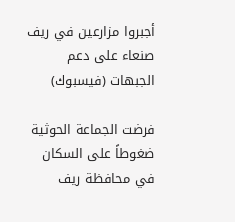أجبروا مزارعين في ريف صنعاء على دعم الجبهات (فيسبوك)

فرضت الجماعة الحوثية ضغوطاً على السكان في محافظة ريف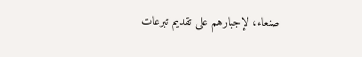صنعاء، لإجبارهم على تقديم تبرعات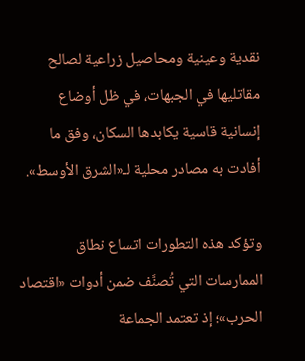نقدية وعينية ومحاصيل زراعية لصالح مقاتليها في الجبهات، في ظل أوضاع إنسانية قاسية يكابدها السكان، وفق ما أفادت به مصادر محلية لـ«الشرق الأوسط».

وتؤكد هذه التطورات اتساع نطاق الممارسات التي تُصنَّف ضمن أدوات «اقتصاد الحرب»؛ إذ تعتمد الجماعة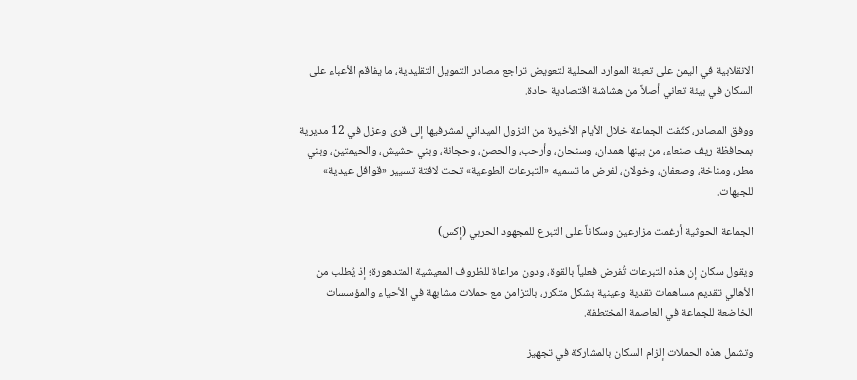الانقلابية في اليمن على تعبئة الموارد المحلية لتعويض تراجع مصادر التمويل التقليدية، ما يفاقم الأعباء على السكان في بيئة تعاني أصلاً من هشاشة اقتصادية حادة.

ووفق المصادر، كثّفت الجماعة خلال الأيام الأخيرة من النزول الميداني لمشرفيها إلى قرى وعزل في 12 مديرية بمحافظة ريف صنعاء، من بينها همدان، وسنحان، وأرحب، والحصن، وحجانة، وبني حشيش، والحيمتين، وبني مطر، ومناخة، وصعفان، وخولان، لفرض ما تسميه «التبرعات الطوعية» تحت لافتة تسيير «قوافل عيدية» للجبهات.

الجماعة الحوثية أرغمت مزارعين وسكاناً على التبرع للمجهود الحربي (إكس)

ويقول سكان إن هذه التبرعات تُفرض فعلياً بالقوة، ودون مراعاة للظروف المعيشية المتدهورة؛ إذ يُطلب من الأهالي تقديم مساهمات نقدية وعينية بشكل متكرر، بالتزامن مع حملات مشابهة في الأحياء والمؤسسات الخاضعة للجماعة في العاصمة المختطفة.

وتشمل هذه الحملات إلزام السكان بالمشاركة في تجهيز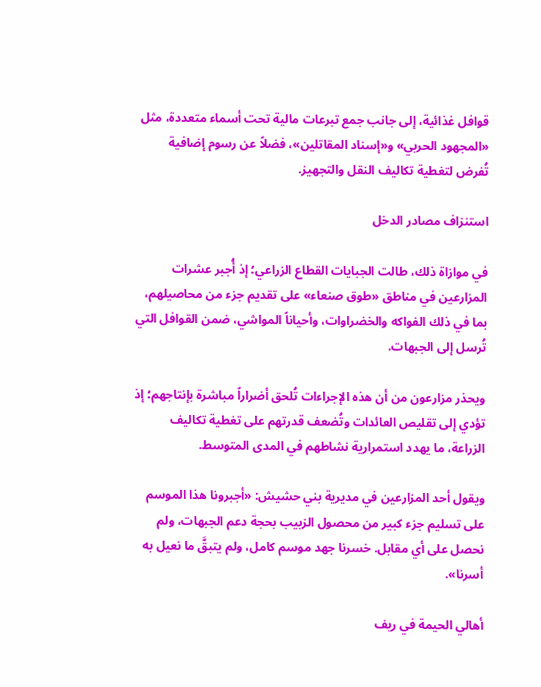قوافل غذائية، إلى جانب جمع تبرعات مالية تحت أسماء متعددة، مثل «المجهود الحربي» و«إسناد المقاتلين»، فضلاً عن رسوم إضافية تُفرض لتغطية تكاليف النقل والتجهيز.

استنزاف مصادر الدخل

في موازاة ذلك، طالت الجبايات القطاع الزراعي؛ إذ أُجبر عشرات المزارعين في مناطق «طوق صنعاء» على تقديم جزء من محاصيلهم، بما في ذلك الفواكه والخضراوات، وأحياناً المواشي، ضمن القوافل التي تُرسل إلى الجبهات.

ويحذر مزارعون من أن هذه الإجراءات تُلحق أضراراً مباشرة بإنتاجهم؛ إذ تؤدي إلى تقليص العائدات وتُضعف قدرتهم على تغطية تكاليف الزراعة، ما يهدد استمرارية نشاطهم في المدى المتوسط.

ويقول أحد المزارعين في مديرية بني حشيش: «أجبرونا هذا الموسم على تسليم جزء كبير من محصول الزبيب بحجة دعم الجبهات، ولم نحصل على أي مقابل. خسرنا جهد موسم كامل، ولم يتبقَّ ما نعيل به أسرنا».

أهالي الحيمة في ريف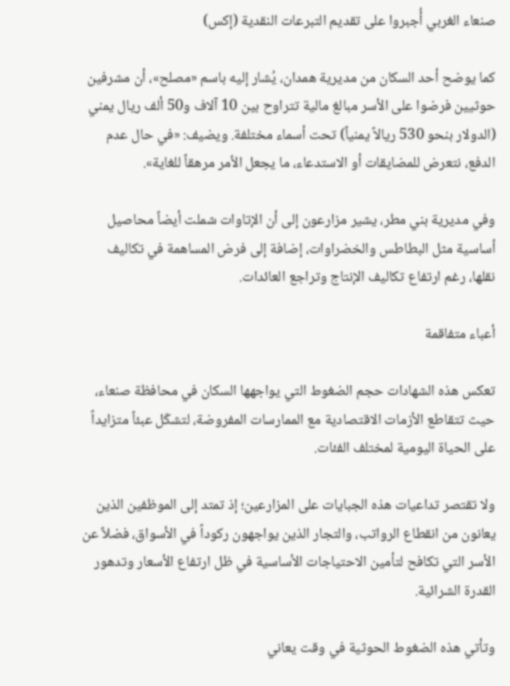صنعاء الغربي أُجبروا على تقديم التبرعات النقدية (إكس)

كما يوضح أحد السكان من مديرية همدان، يُشار إليه باسم «مصلح»، أن مشرفين حوثيين فرضوا على الأسر مبالغ مالية تتراوح بين 10 آلاف و50 ألف ريال يمني (الدولار بنحو 530 ريالاً يمنياً) تحت أسماء مختلفة. ويضيف: «في حال عدم الدفع، نتعرض للمضايقات أو الاستدعاء، ما يجعل الأمر مرهقاً للغاية».

وفي مديرية بني مطر، يشير مزارعون إلى أن الإتاوات شملت أيضاً محاصيل أساسية مثل البطاطس والخضراوات، إضافة إلى فرض المساهمة في تكاليف نقلها، رغم ارتفاع تكاليف الإنتاج وتراجع العائدات.

أعباء متفاقمة

تعكس هذه الشهادات حجم الضغوط التي يواجهها السكان في محافظة صنعاء، حيث تتقاطع الأزمات الاقتصادية مع الممارسات المفروضة، لتشكّل عبئاً متزايداً على الحياة اليومية لمختلف الفئات.

ولا تقتصر تداعيات هذه الجبايات على المزارعين؛ إذ تمتد إلى الموظفين الذين يعانون من انقطاع الرواتب، والتجار الذين يواجهون ركوداً في الأسواق، فضلاً عن الأسر التي تكافح لتأمين الاحتياجات الأساسية في ظل ارتفاع الأسعار وتدهور القدرة الشرائية.

وتأتي هذه الضغوط الحوثية في وقت يعاني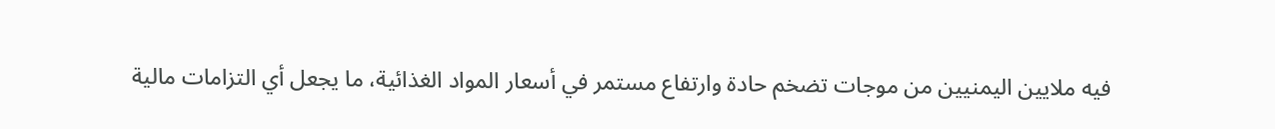فيه ملايين اليمنيين من موجات تضخم حادة وارتفاع مستمر في أسعار المواد الغذائية، ما يجعل أي التزامات مالية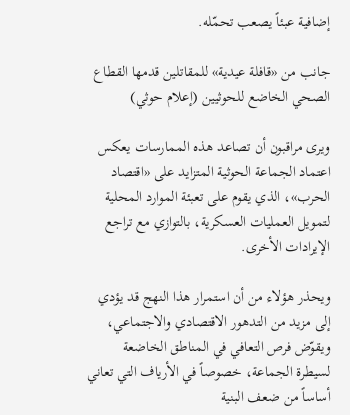إضافية عبئاً يصعب تحمّله.

جانب من «قافلة عيدية» للمقاتلين قدمها القطاع الصحي الخاضع للحوثيين (إعلام حوثي)

ويرى مراقبون أن تصاعد هذه الممارسات يعكس اعتماد الجماعة الحوثية المتزايد على «اقتصاد الحرب»، الذي يقوم على تعبئة الموارد المحلية لتمويل العمليات العسكرية، بالتوازي مع تراجع الإيرادات الأخرى.

ويحذر هؤلاء من أن استمرار هذا النهج قد يؤدي إلى مزيد من التدهور الاقتصادي والاجتماعي، ويقوّض فرص التعافي في المناطق الخاضعة لسيطرة الجماعة، خصوصاً في الأرياف التي تعاني أساساً من ضعف البنية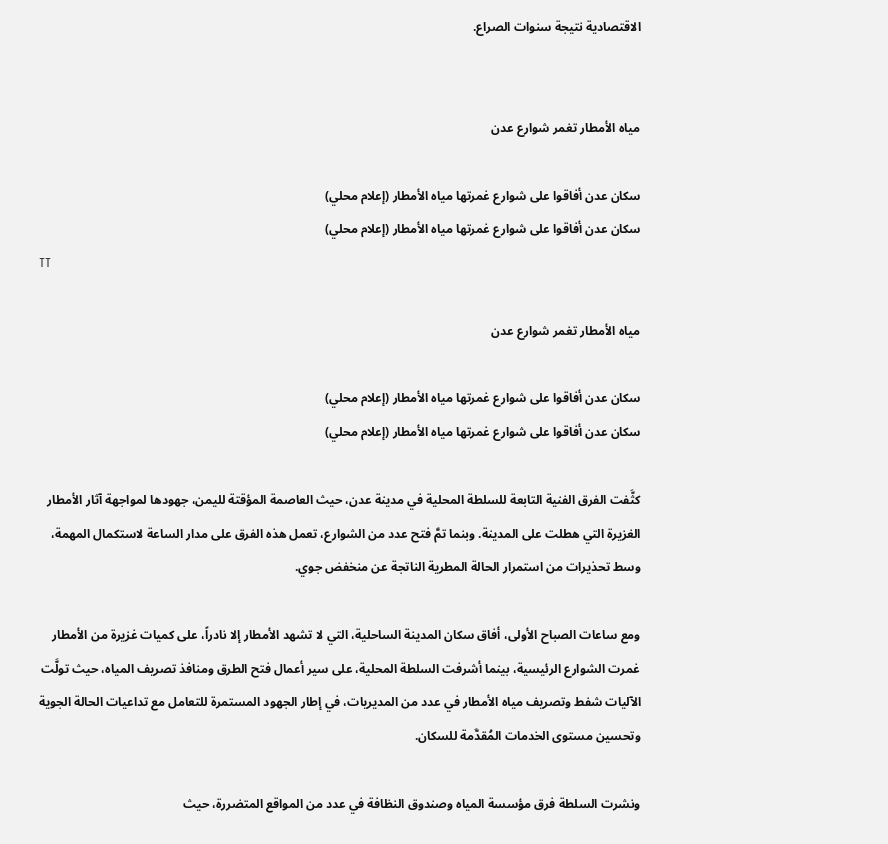الاقتصادية نتيجة سنوات الصراع.


مياه الأمطار تغمر شوارع عدن

سكان عدن أفاقوا على شوارع غمرتها مياه الأمطار (إعلام محلي)
سكان عدن أفاقوا على شوارع غمرتها مياه الأمطار (إعلام محلي)
TT

مياه الأمطار تغمر شوارع عدن

سكان عدن أفاقوا على شوارع غمرتها مياه الأمطار (إعلام محلي)
سكان عدن أفاقوا على شوارع غمرتها مياه الأمطار (إعلام محلي)

كثَّفت الفرق الفنية التابعة للسلطة المحلية في مدينة عدن، حيث العاصمة المؤقتة لليمن، جهودها لمواجهة آثار الأمطار الغزيرة التي هطلت على المدينة. وبنما تمَّ فتح عدد من الشوارع، تعمل هذه الفرق على مدار الساعة لاستكمال المهمة، وسط تحذيرات من استمرار الحالة المطرية الناتجة عن منخفض جوي.

ومع ساعات الصباح الأولى، أفاق سكان المدينة الساحلية، التي لا تشهد الأمطار إلا نادراً، على كميات غزيرة من الأمطار غمرت الشوارع الرئيسية، بينما أشرفت السلطة المحلية، على سير أعمال فتح الطرق ومنافذ تصريف المياه، حيث تولَّت الآليات شفط وتصريف مياه الأمطار في عدد من المديريات، في إطار الجهود المستمرة للتعامل مع تداعيات الحالة الجوية وتحسين مستوى الخدمات المُقدَّمة للسكان.

ونشرت السلطة فرق مؤسسة المياه وصندوق النظافة في عدد من المواقع المتضررة، حيث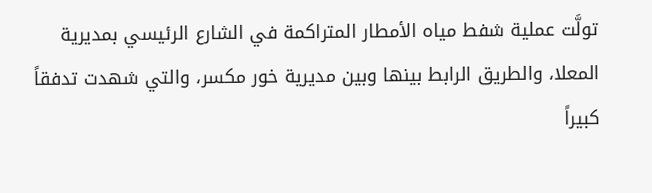تولَّت عملية شفط مياه الأمطار المتراكمة في الشارع الرئيسي بمديرية المعلا، والطريق الرابط بينها وبين مديرية خور مكسر، والتي شهدت تدفقاً كبيراً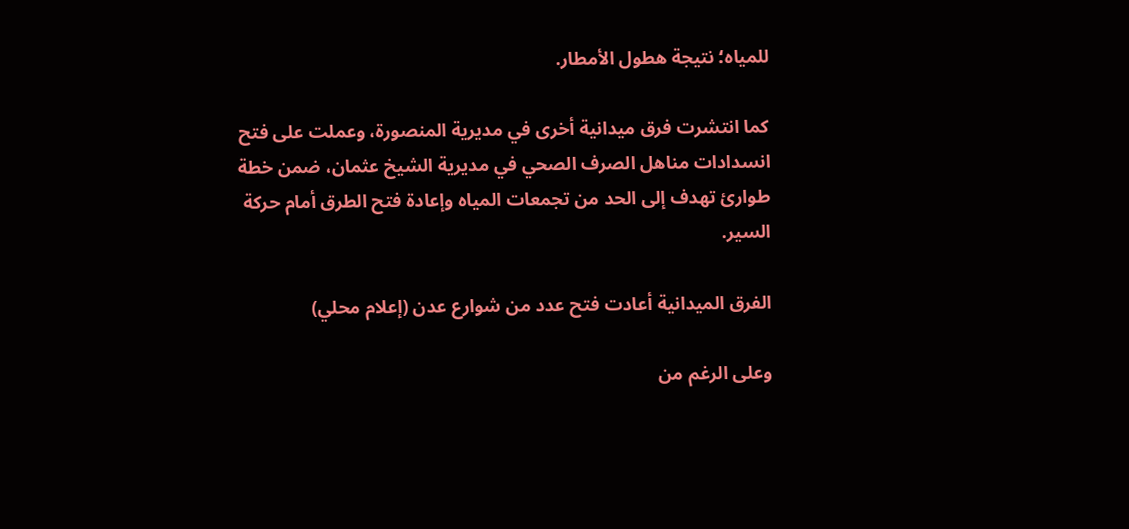للمياه؛ نتيجة هطول الأمطار.

كما انتشرت فرق ميدانية أخرى في مديرية المنصورة، وعملت على فتح انسدادات مناهل الصرف الصحي في مديرية الشيخ عثمان، ضمن خطة طوارئ تهدف إلى الحد من تجمعات المياه وإعادة فتح الطرق أمام حركة السير.

الفرق الميدانية أعادت فتح عدد من شوارع عدن (إعلام محلي)

وعلى الرغم من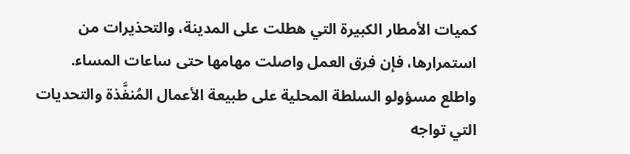كميات الأمطار الكبيرة التي هطلت على المدينة، والتحذيرات من استمرارها، فإن فرق العمل واصلت مهامها حتى ساعات المساء. واطلع مسؤولو السلطة المحلية على طبيعة الأعمال المُنفَّذة والتحديات التي تواجه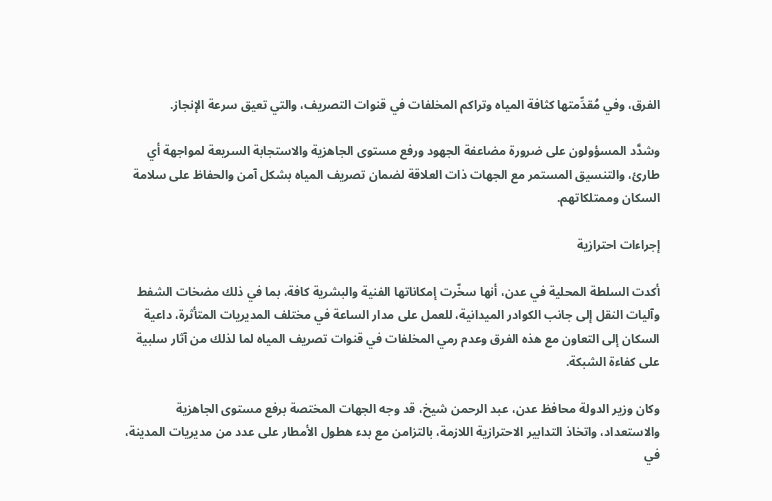الفرق، وفي مُقدِّمتها كثافة المياه وتراكم المخلفات في قنوات التصريف، والتي تعيق سرعة الإنجاز.

وشدَّد المسؤولون على ضرورة مضاعفة الجهود ورفع مستوى الجاهزية والاستجابة السريعة لمواجهة أي طارئ، والتنسيق المستمر مع الجهات ذات العلاقة لضمان تصريف المياه بشكل آمن والحفاظ على سلامة السكان وممتلكاتهم.

إجراءات احترازية

أكدت السلطة المحلية في عدن، أنها سخّرت إمكاناتها الفنية والبشرية كافة، بما في ذلك مضخات الشفط وآليات النقل إلى جانب الكوادر الميدانية، للعمل على مدار الساعة في مختلف المديريات المتأثرة، داعية السكان إلى التعاون مع هذه الفرق وعدم رمي المخلفات في قنوات تصريف المياه لما لذلك من آثار سلبية على كفاءة الشبكة.

وكان وزير الدولة محافظ عدن، عبد الرحمن شيخ، قد وجه الجهات المختصة برفع مستوى الجاهزية والاستعداد، واتخاذ التدابير الاحترازية اللازمة، بالتزامن مع بدء هطول الأمطار على عدد من مديريات المدينة، في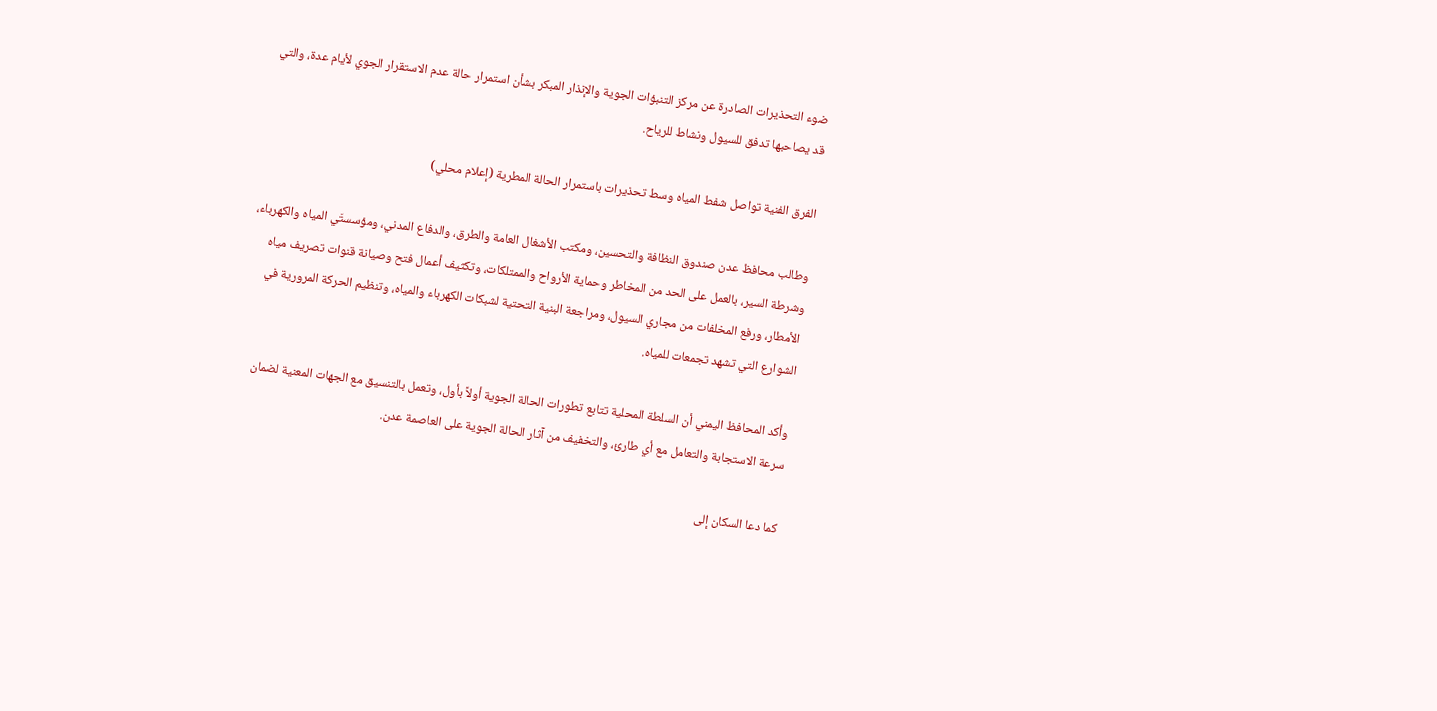ضوء التحذيرات الصادرة عن مركز التنبؤات الجوية والإنذار المبكر بشأن استمرار حالة عدم الاستقرار الجوي لأيام عدة، والتي قد يصاحبها تدفق للسيول ونشاط للرياح.

الفرق الفنية تواصل شفط المياه وسط تحذيرات باستمرار الحالة المطرية (إعلام محلي)

وطالب محافظ عدن صندوق النظافة والتحسين، ومكتب الأشغال العامة والطرق، والدفاع المدني، ومؤسستَي المياه والكهرباء، وشرطة السير، بالعمل على الحد من المخاطر وحماية الأرواح والممتلكات، وتكثيف أعمال فتح وصيانة قنوات تصريف مياه الأمطار، ورفع المخلفات من مجاري السيول، ومراجعة البنية التحتية لشبكات الكهرباء والمياه، وتنظيم الحركة المرورية في الشوارع التي تشهد تجمعات للمياه.

وأكد المحافظ اليمني أن السلطة المحلية تتابع تطورات الحالة الجوية أولاً بأول، وتعمل بالتنسيق مع الجهات المعنية لضمان سرعة الاستجابة والتعامل مع أي طارئ، والتخفيف من آثار الحالة الجوية على العاصمة عدن.

كما دعا السكان إلى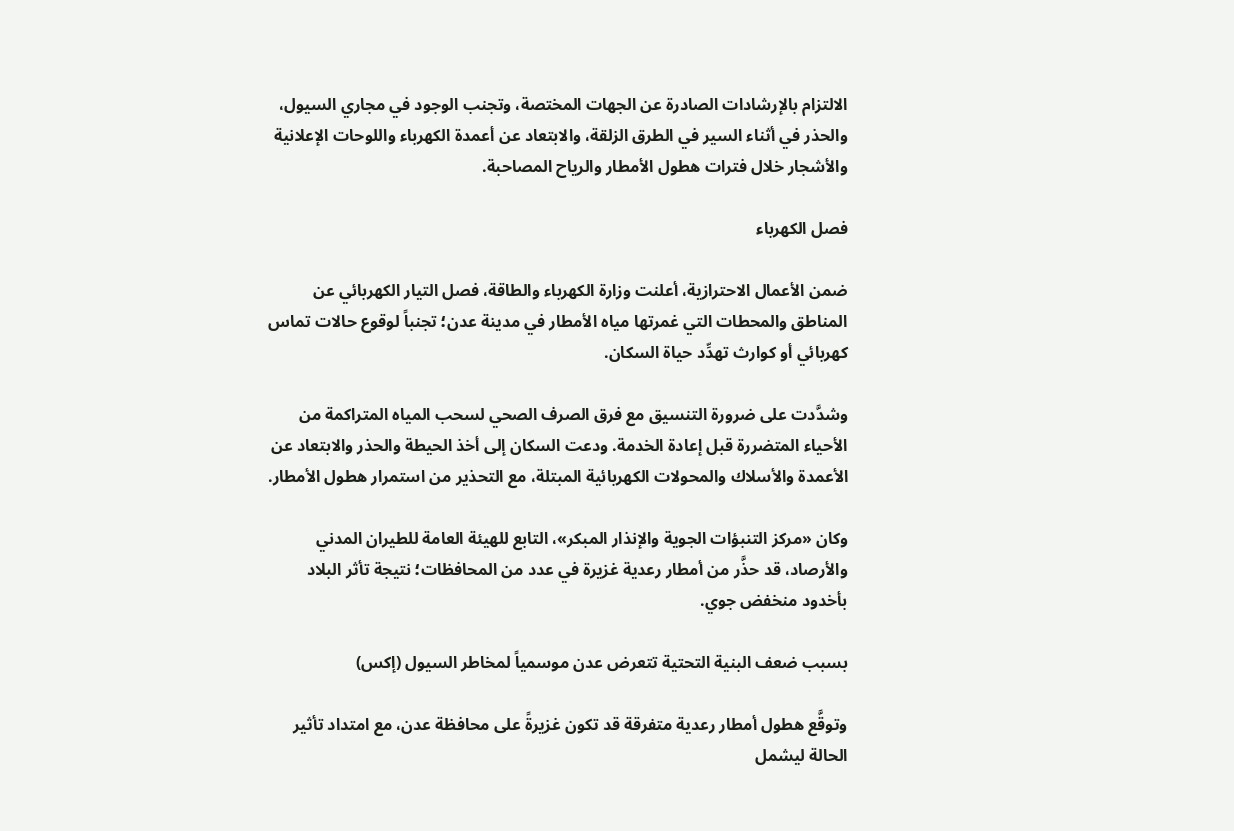الالتزام بالإرشادات الصادرة عن الجهات المختصة، وتجنب الوجود في مجاري السيول، والحذر في أثناء السير في الطرق الزلقة، والابتعاد عن أعمدة الكهرباء واللوحات الإعلانية والأشجار خلال فترات هطول الأمطار والرياح المصاحبة.

فصل الكهرباء

ضمن الأعمال الاحترازية، أعلنت وزارة الكهرباء والطاقة، فصل التيار الكهربائي عن المناطق والمحطات التي غمرتها مياه الأمطار في مدينة عدن؛ تجنباً لوقوع حالات تماس كهربائي أو كوارث تهدِّد حياة السكان.

وشدَّدت على ضرورة التنسيق مع فرق الصرف الصحي لسحب المياه المتراكمة من الأحياء المتضررة قبل إعادة الخدمة. ودعت السكان إلى أخذ الحيطة والحذر والابتعاد عن الأعمدة والأسلاك والمحولات الكهربائية المبتلة، مع التحذير من استمرار هطول الأمطار.

وكان «مركز التنبؤات الجوية والإنذار المبكر»، التابع للهيئة العامة للطيران المدني والأرصاد، قد حذَّر من أمطار رعدية غزيرة في عدد من المحافظات؛ نتيجة تأثر البلاد بأخدود منخفض جوي.

بسبب ضعف البنية التحتية تتعرض عدن موسمياً لمخاطر السيول (إكس)

وتوقَّع هطول أمطار رعدية متفرقة قد تكون غزيرةً على محافظة عدن، مع امتداد تأثير الحالة ليشمل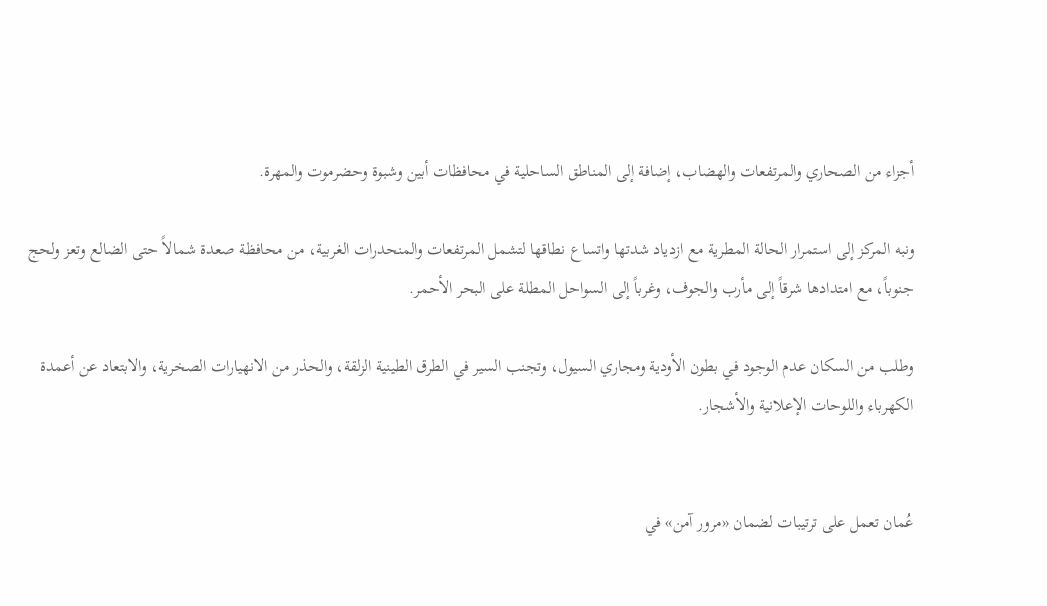أجزاء من الصحاري والمرتفعات والهضاب، إضافة إلى المناطق الساحلية في محافظات أبين وشبوة وحضرموت والمهرة.

ونبه المركز إلى استمرار الحالة المطرية مع ازدياد شدتها واتساع نطاقها لتشمل المرتفعات والمنحدرات الغربية، من محافظة صعدة شمالاً حتى الضالع وتعز ولحج جنوباً، مع امتدادها شرقاً إلى مأرب والجوف، وغرباً إلى السواحل المطلة على البحر الأحمر.

وطلب من السكان عدم الوجود في بطون الأودية ومجاري السيول، وتجنب السير في الطرق الطينية الزلقة، والحذر من الانهيارات الصخرية، والابتعاد عن أعمدة الكهرباء واللوحات الإعلانية والأشجار.


عُمان تعمل على ترتيبات لضمان «مرور آمن» في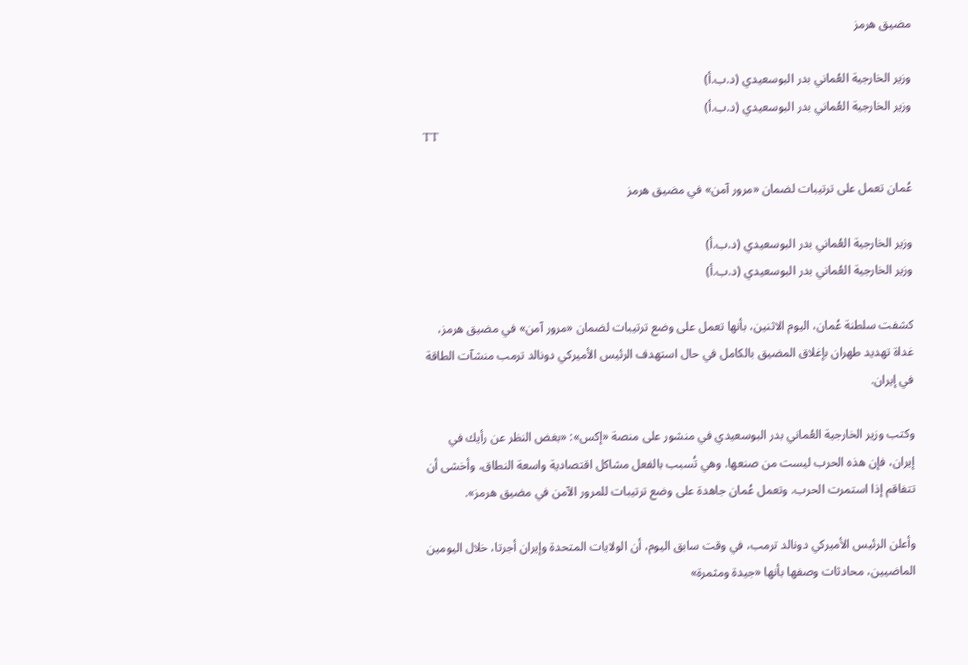مضيق هرمز

وزير الخارجية العُماني بدر البوسعيدي (د.ب.أ)
وزير الخارجية العُماني بدر البوسعيدي (د.ب.أ)
TT

عُمان تعمل على ترتيبات لضمان «مرور آمن» في مضيق هرمز

وزير الخارجية العُماني بدر البوسعيدي (د.ب.أ)
وزير الخارجية العُماني بدر البوسعيدي (د.ب.أ)

كشفت سلطنة عُمان، اليوم الاثنين، بأنها تعمل على وضع ترتيبات لضمان «مرور آمن» في مضيق هرمز، غداة تهديد طهران بإغلاق المضيق بالكامل في حال استهدف الرئيس الأميركي دونالد ترمب منشآت الطاقة في إيران.

وكتب وزير الخارجية العُماني بدر البوسعيدي في منشور على منصة «إكس»: «بغض النظر عن رأيك في إيران، فإن هذه الحرب ليست من صنعها. وهي تُسبب بالفعل مشاكل اقتصادية واسعة النطاق، وأخشى أن تتفاقم إذا استمرت الحرب. وتعمل عُمان جاهدة على وضع ترتيبات للمرور الآمن في مضيق هرمز».

وأعلن الرئيس الأميركي دونالد ترمب، في وقت سابق اليوم، أن الولايات المتحدة وإيران أجرتا، خلال اليومين الماضيين، محادثات وصفها بأنها «جيدة ومثمرة»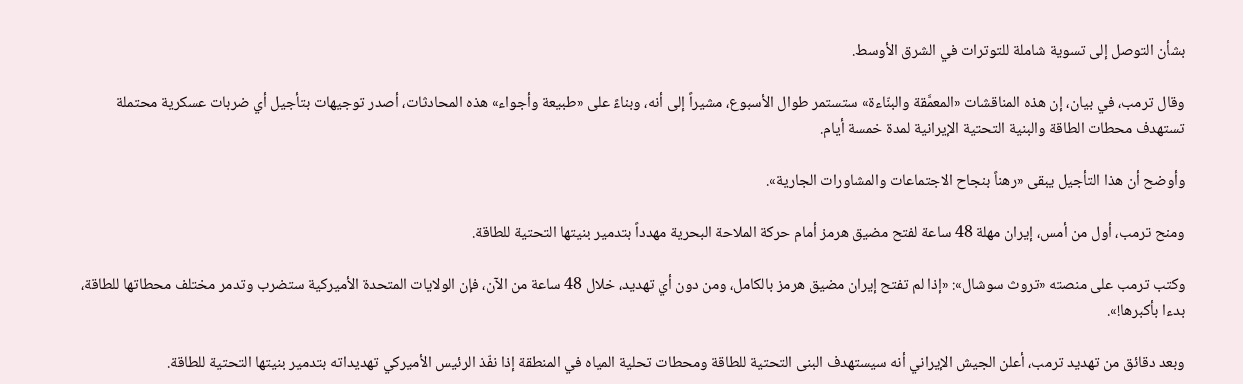بشأن التوصل إلى تسوية شاملة للتوترات في الشرق الأوسط.

وقال ترمب، في بيان، إن هذه المناقشات «المعمَّقة والبنّاءة» ستستمر طوال الأسبوع، مشيراً إلى أنه، وبناءً على «طبيعة وأجواء» هذه المحادثات، أصدر توجيهات بتأجيل أي ضربات عسكرية محتملة تستهدف محطات الطاقة والبنية التحتية الإيرانية لمدة خمسة أيام.

وأوضح أن هذا التأجيل يبقى «رهناً بنجاح الاجتماعات والمشاورات الجارية».

ومنح ترمب، أول من أمس، إيران مهلة 48 ساعة لفتح مضيق هرمز أمام حركة الملاحة البحرية مهدداً بتدمير بنيتها التحتية للطاقة.

وكتب ترمب على منصته «تروث سوشال»: «إذا لم تفتح إيران مضيق هرمز بالكامل، ومن دون أي تهديد، خلال 48 ساعة من الآن، فإن الولايات المتحدة الأميركية ستضرب وتدمر مختلف محطاتها للطاقة، بدءا بأكبرها!».

وبعد دقائق من تهديد ترمب، أعلن الجيش الإيراني أنه سيستهدف البنى التحتية للطاقة ومحطات تحلية المياه في المنطقة إذا نفّذ الرئيس الأميركي تهديداته بتدمير بنيتها التحتية للطاقة.